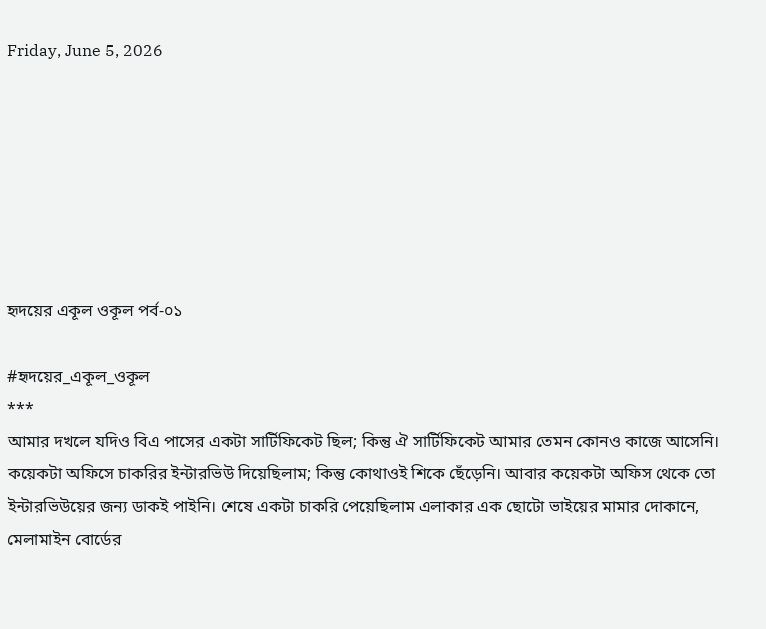Friday, June 5, 2026







হৃদয়ের একূল ওকূল পর্ব-০১

#হৃদয়ের_একূল_ওকূল
***
আমার দখলে যদিও বিএ পাসের একটা সার্টিফিকেট ছিল; কিন্তু ঐ সার্টিফিকেট আমার তেমন কোনও কাজে আসেনি। কয়েকটা অফিসে চাকরির ইন্টারভিউ দিয়েছিলাম; কিন্তু কোথাওই শিকে ছেঁড়েনি। আবার কয়েকটা অফিস থেকে তো ইন্টারভিউয়ের জন্য ডাকই পাইনি। শেষে একটা চাকরি পেয়েছিলাম এলাকার এক ছোটো ভাইয়ের মামার দোকানে, মেলামাইন বোর্ডের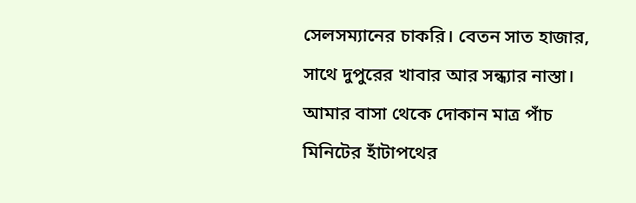সেলসম্যানের চাকরি। বেতন সাত হাজার, সাথে দুপুরের খাবার আর সন্ধ্যার নাস্তা। আমার বাসা থেকে দোকান মাত্র পাঁচ মিনিটের হাঁটাপথের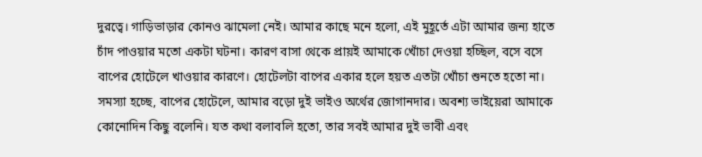দুরত্বে। গাড়িভাড়ার কোনও ঝামেলা নেই। আমার কাছে মনে হলো, এই মুহূর্তে এটা আমার জন্য হাতে চাঁদ পাওয়ার মতো একটা ঘটনা। কারণ বাসা থেকে প্রায়ই আমাকে খোঁচা দেওয়া হচ্ছিল, বসে বসে বাপের হোটেলে খাওয়ার কারণে। হোটেলটা বাপের একার হলে হয়ত এতটা খোঁচা শুনতে হতো না। সমস্যা হচ্ছে, বাপের হোটেলে, আমার বড়ো দুই ভাইও অর্থের জোগানদার। অবশ্য ভাইয়েরা আমাকে কোনোদিন কিছু বলেনি। যত কথা বলাবলি হতো, তার সবই আমার দুই ভাবী এবং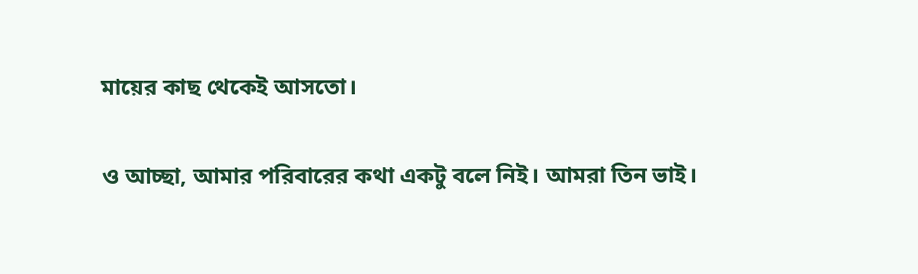মায়ের কাছ থেকেই আসতো।

ও আচ্ছা, আমার পরিবারের কথা একটু বলে নিই। আমরা তিন ভাই।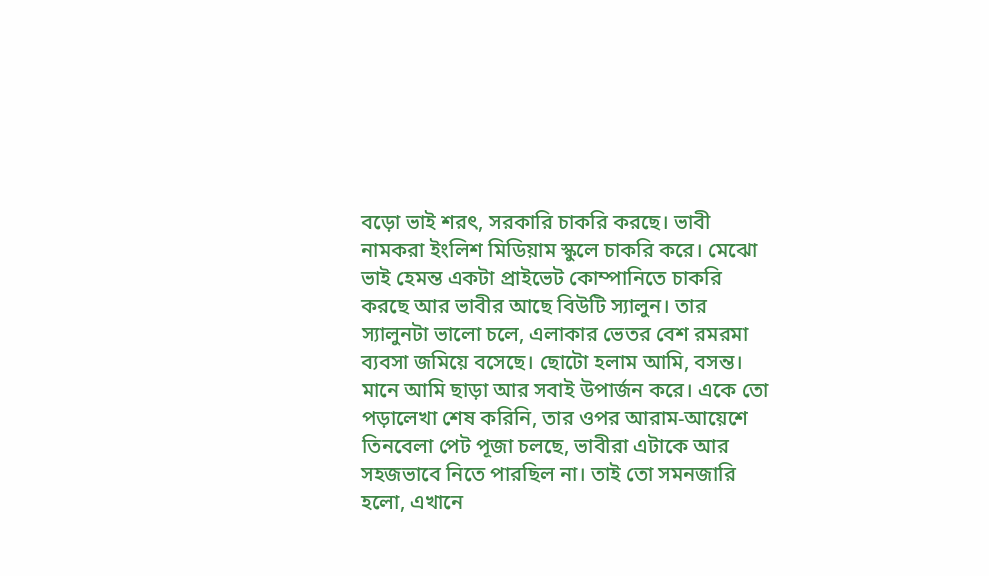বড়ো ভাই শরৎ, সরকারি চাকরি করছে। ভাবী নামকরা ইংলিশ মিডিয়াম স্কুলে চাকরি করে। মেঝো ভাই হেমন্ত একটা প্রাইভেট কোম্পানিতে চাকরি করছে আর ভাবীর আছে বিউটি স্যালুন। তার স্যালুনটা ভালো চলে, এলাকার ভেতর বেশ রমরমা ব্যবসা জমিয়ে বসেছে। ছোটো হলাম আমি, বসন্ত। মানে আমি ছাড়া আর সবাই উপার্জন করে। একে তো পড়ালেখা শেষ করিনি, তার ওপর আরাম-আয়েশে তিনবেলা পেট পূজা চলছে, ভাবীরা এটাকে আর সহজভাবে নিতে পারছিল না। তাই তো সমনজারি হলো, এখানে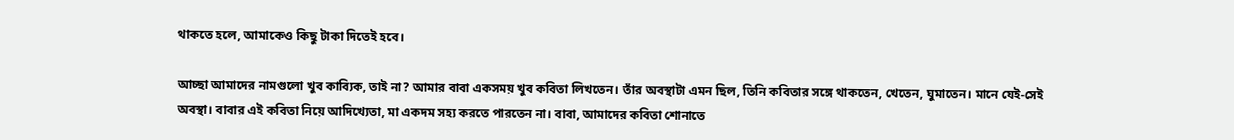থাকতে হলে, আমাকেও কিছু টাকা দিতেই হবে।

আচ্ছা আমাদের নামগুলো খুব কাব্যিক, তাই না? আমার বাবা একসময় খুব কবিতা লিখতেন। তাঁর অবস্থাটা এমন ছিল, তিনি কবিতার সঙ্গে থাকতেন, খেতেন, ঘুমাতেন। মানে যেই-সেই অবস্থা। বাবার এই কবিতা নিয়ে আদিখ্যেতা, মা একদম সহ্য করতে পারতেন না। বাবা, আমাদের কবিতা শোনাতে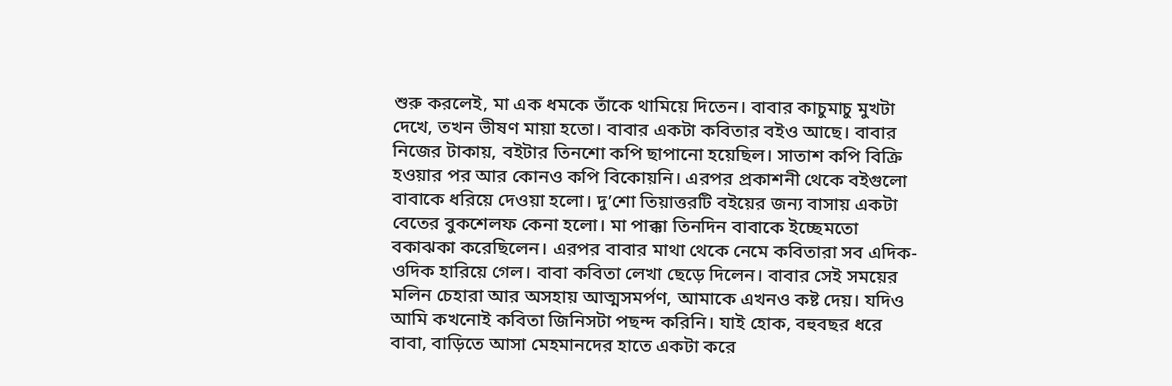শুরু করলেই, মা এক ধমকে তাঁকে থামিয়ে দিতেন। বাবার কাচুমাচু মুখটা দেখে, তখন ভীষণ মায়া হতো। বাবার একটা কবিতার বইও আছে। বাবার নিজের টাকায়, বইটার তিনশো কপি ছাপানো হয়েছিল। সাতাশ কপি বিক্রি হওয়ার পর আর কোনও কপি বিকোয়নি। এরপর প্রকাশনী থেকে বইগুলো বাবাকে ধরিয়ে দেওয়া হলো। দু’শো তিয়াত্তরটি বইয়ের জন্য বাসায় একটা বেতের বুকশেলফ কেনা হলো। মা পাক্কা তিনদিন বাবাকে ইচ্ছেমতো বকাঝকা করেছিলেন। এরপর বাবার মাথা থেকে নেমে কবিতারা সব এদিক-ওদিক হারিয়ে গেল। বাবা কবিতা লেখা ছেড়ে দিলেন। বাবার সেই সময়ের মলিন চেহারা আর অসহায় আত্মসমর্পণ, আমাকে এখনও কষ্ট দেয়। যদিও আমি কখনোই কবিতা জিনিসটা পছন্দ করিনি। যাই হোক, বহুবছর ধরে বাবা, বাড়িতে আসা মেহমানদের হাতে একটা করে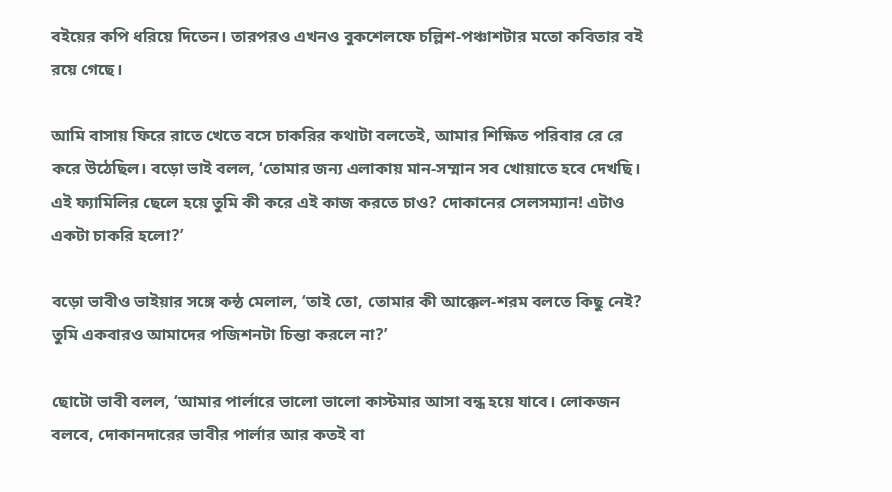বইয়ের কপি ধরিয়ে দিতেন। তারপরও এখনও বুকশেলফে চল্লিশ-পঞ্চাশটার মতো কবিতার বই রয়ে গেছে।

আমি বাসায় ফিরে রাতে খেতে বসে চাকরির কথাটা বলতেই, আমার শিক্ষিত পরিবার রে রে করে উঠেছিল। বড়ো ভাই বলল, ‘তোমার জন্য এলাকায় মান-সম্মান সব খোয়াতে হবে দেখছি। এই ফ্যামিলির ছেলে হয়ে তুমি কী করে এই কাজ করতে চাও? দোকানের সেলসম্যান! এটাও একটা চাকরি হলো?’

বড়ো ভাবীও ভাইয়ার সঙ্গে কন্ঠ মেলাল, ‘তাই তো, তোমার কী আক্কেল-শরম বলতে কিছু নেই? তুমি একবারও আমাদের পজিশনটা চিন্তা করলে না?’

ছোটো ভাবী বলল, ‘আমার পার্লারে ভালো ভালো কাস্টমার আসা বন্ধ হয়ে যাবে। লোকজন বলবে, দোকানদারের ভাবীর পার্লার আর কতই বা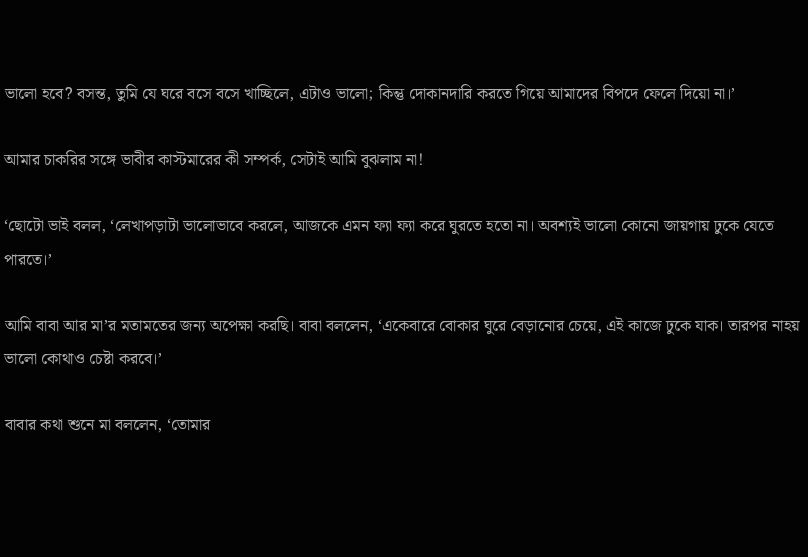ভালো হবে? বসন্ত, তুমি যে ঘরে বসে বসে খাচ্ছিলে, এটাও ভালো; কিন্তু দোকানদারি করতে গিয়ে আমাদের বিপদে ফেলে দিয়ো না।’

আমার চাকরির সঙ্গে ভাবীর কাস্টমারের কী সম্পর্ক, সেটাই আমি বুঝলাম না!

‘ছোটো ভাই বলল, ‘লেখাপড়াটা ভালোভাবে করলে, আজকে এমন ফ্যা ফ্যা করে ঘুরতে হতো না। অবশ্যই ভালো কোনো জায়গায় ঢুকে যেতে পারতে।’

আমি বাবা আর মা’র মতামতের জন্য অপেক্ষা করছি। বাবা বললেন, ‘একেবারে বোকার ঘুরে বেড়ানোর চেয়ে, এই কাজে ঢুকে যাক। তারপর নাহয় ভালো কোথাও চেষ্টা করবে।’

বাবার কথা শুনে মা বললেন, ‘তোমার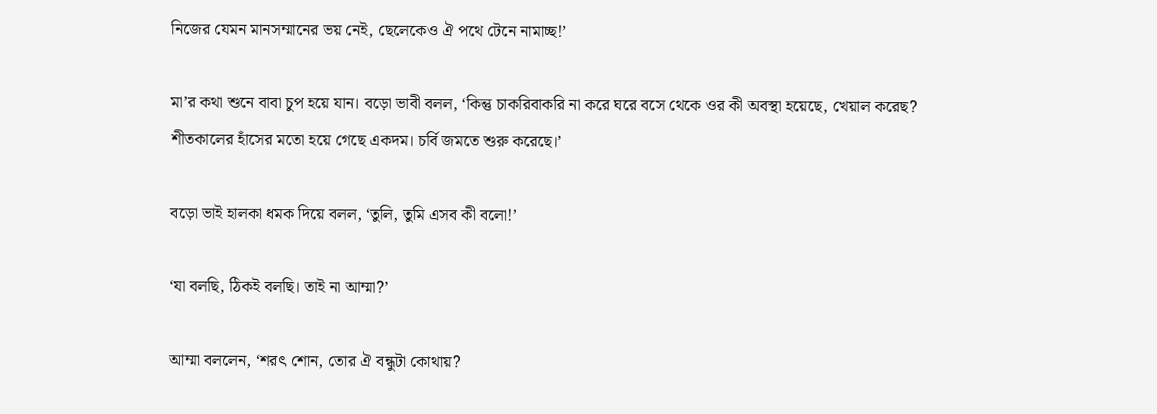নিজের যেমন মানসম্মানের ভয় নেই, ছেলেকেও ঐ পথে টেনে নামাচ্ছ!’

মা’র কথা শুনে বাবা চুপ হয়ে যান। বড়ো ভাবী বলল, ‘কিন্তু চাকরিবাকরি না করে ঘরে বসে থেকে ওর কী অবস্থা হয়েছে, খেয়াল করেছ? শীতকালের হাঁসের মতো হয়ে গেছে একদম। চর্বি জমতে শুরু করেছে।’

বড়ো ভাই হালকা ধমক দিয়ে বলল, ‘তুলি, তুমি এসব কী বলো!’

‘যা বলছি, ঠিকই বলছি। তাই না আম্মা?’

আম্মা বললেন, ‘শরৎ শোন, তোর ঐ বন্ধুটা কোথায়?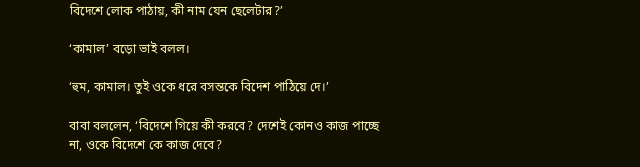বিদেশে লোক পাঠায়, কী নাম যেন ছেলেটার?’

‘কামাল’ বড়ো ভাই বলল।

‘হুম, কামাল। তুই ওকে ধরে বসন্তকে বিদেশ পাঠিয়ে দে।’

বাবা বললেন, ‘বিদেশে গিয়ে কী করবে? দেশেই কোনও কাজ পাচ্ছে না, ওকে বিদেশে কে কাজ দেবে?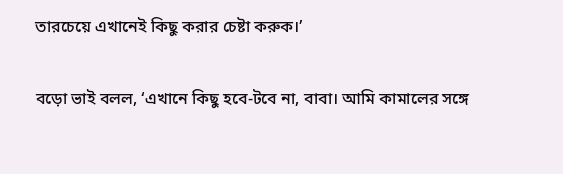তারচেয়ে এখানেই কিছু করার চেষ্টা করুক।’

বড়ো ভাই বলল, ‘এখানে কিছু হবে-টবে না, বাবা। আমি কামালের সঙ্গে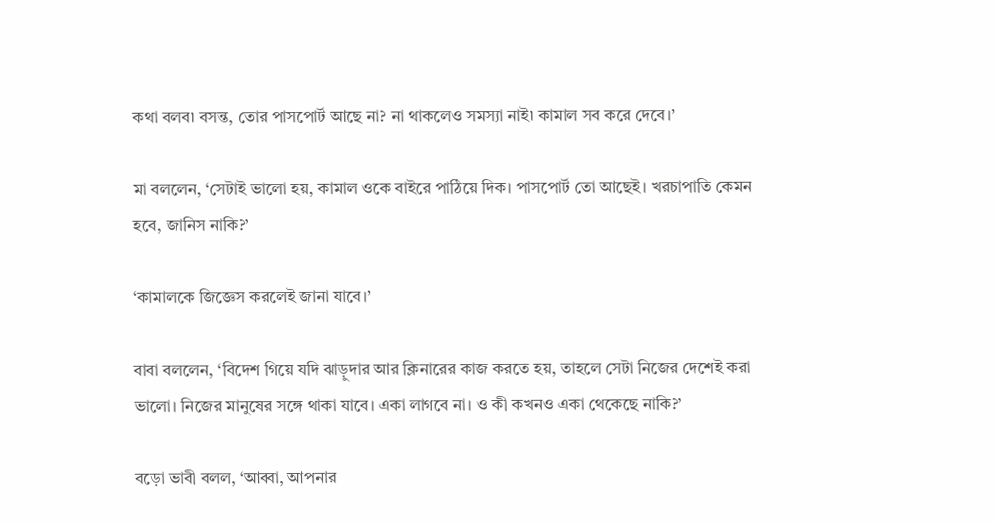কথা বলব৷ বসন্ত, তোর পাসপোর্ট আছে না? না থাকলেও সমস্যা নাই৷ কামাল সব করে দেবে।’

মা বললেন, ‘সেটাই ভালো হয়, কামাল ওকে বাইরে পাঠিয়ে দিক। পাসপোর্ট তো আছেই। খরচাপাতি কেমন হবে, জানিস নাকি?’

‘কামালকে জিজ্ঞেস করলেই জানা যাবে।’

বাবা বললেন, ‘বিদেশ গিয়ে যদি ঝাড়ুদার আর ক্লিনারের কাজ করতে হয়, তাহলে সেটা নিজের দেশেই করা ভালো। নিজের মানুষের সঙ্গে থাকা যাবে। একা লাগবে না। ও কী কখনও একা থেকেছে নাকি?’

বড়ো ভাবী বলল, ‘আব্বা, আপনার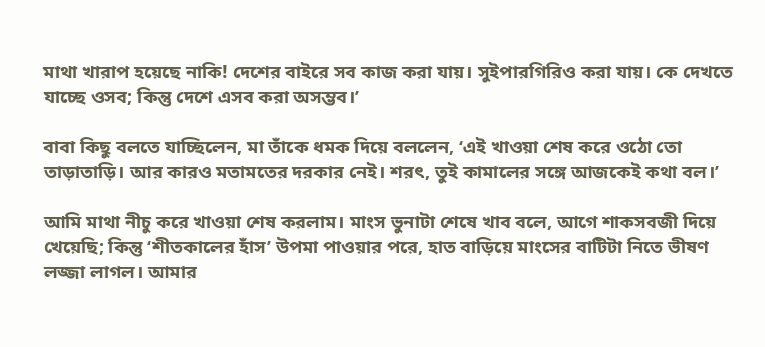মাথা খারাপ হয়েছে নাকি! দেশের বাইরে সব কাজ করা যায়। সুইপারগিরিও করা যায়। কে দেখতে যাচ্ছে ওসব; কিন্তু দেশে এসব করা অসম্ভব।’

বাবা কিছু বলতে যাচ্ছিলেন, মা তাঁকে ধমক দিয়ে বললেন, ‘এই খাওয়া শেষ করে ওঠো তো তাড়াতাড়ি। আর কারও মতামতের দরকার নেই। শরৎ, তুই কামালের সঙ্গে আজকেই কথা বল।’

আমি মাথা নীচু করে খাওয়া শেষ করলাম। মাংস ভুনাটা শেষে খাব বলে, আগে শাকসবজী দিয়ে খেয়েছি; কিন্তু ‘শীতকালের হাঁস’ উপমা পাওয়ার পরে, হাত বাড়িয়ে মাংসের বাটিটা নিতে ভীষণ লজ্জা লাগল। আমার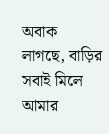অবাক লাগছে, বাড়ির সবাই মিলে আমার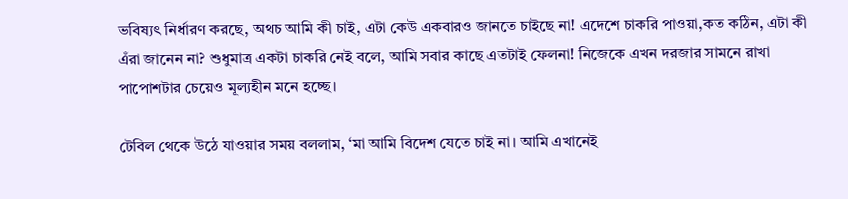ভবিষ্যৎ নির্ধারণ করছে, অথচ আমি কী চাই, এটা কেউ একবারও জানতে চাইছে না! এদেশে চাকরি পাওয়া,কত কঠিন, এটা কী এঁরা জানেন না? শুধুমাত্র একটা চাকরি নেই বলে, আমি সবার কাছে এতটাই ফেলনা! নিজেকে এখন দরজার সামনে রাখা পাপোশটার চেয়েও মূল্যহীন মনে হচ্ছে।

টেবিল থেকে উঠে যাওয়ার সময় বললাম, ‘মা আমি বিদেশ যেতে চাই না। আমি এখানেই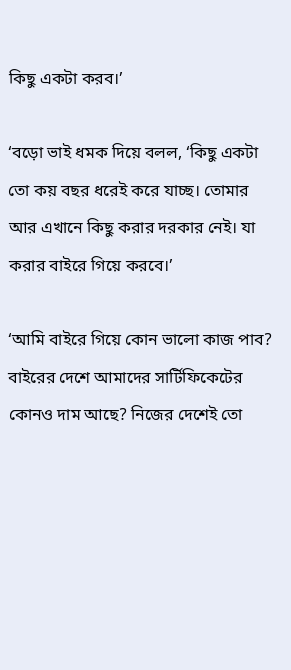কিছু একটা করব।’

‘বড়ো ভাই ধমক দিয়ে বলল, ‘কিছু একটা তো কয় বছর ধরেই করে যাচ্ছ। তোমার আর এখানে কিছু করার দরকার নেই। যা করার বাইরে গিয়ে করবে।’

‘আমি বাইরে গিয়ে কোন ভালো কাজ পাব? বাইরের দেশে আমাদের সার্টিফিকেটের কোনও দাম আছে? নিজের দেশেই তো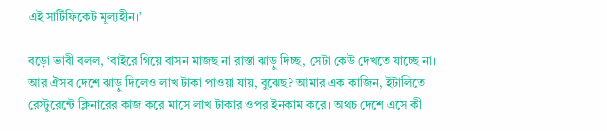এই সার্টিফিকেট মূল্যহীন।’

বড়ো ভাবী বলল, ‘বাইরে গিয়ে বাসন মাজছ না রাস্তা ঝাড়ু দিচ্ছ, সেটা কেউ দেখতে যাচ্ছে না। আর ঐসব দেশে ঝাড়ু দিলেও লাখ টাকা পাওয়া যায়, বুঝেছ? আমার এক কাজিন, ইটালিতে রেস্টুরেন্টে ক্লিনারের কাজ করে মাসে লাখ টাকার ওপর ইনকাম করে। অথচ দেশে এসে কী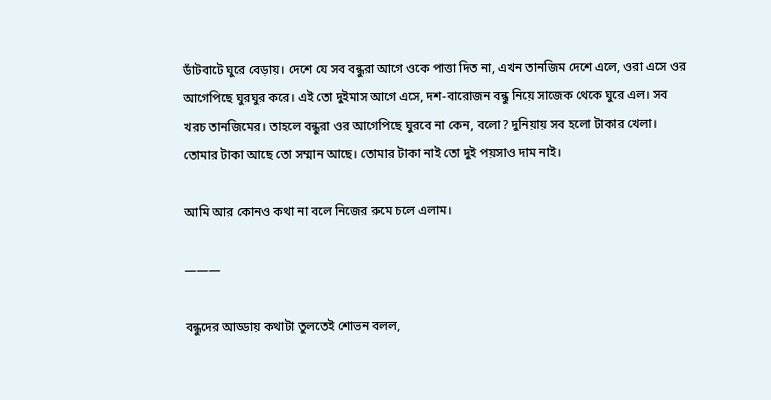ডাঁটবাটে ঘুরে বেড়ায়। দেশে যে সব বন্ধুরা আগে ওকে পাত্তা দিত না, এখন তানজিম দেশে এলে, ওরা এসে ওর আগেপিছে ঘুরঘুর করে। এই তো দুইমাস আগে এসে, দশ-বারোজন বন্ধু নিয়ে সাজেক থেকে ঘুরে এল। সব খরচ তানজিমের। তাহলে বন্ধুরা ওর আগেপিছে ঘুরবে না কেন, বলো? দুনিয়ায় সব হলো টাকার খেলা। তোমার টাকা আছে তো সম্মান আছে। তোমার টাকা নাই তো দুই পয়সাও দাম নাই।

আমি আর কোনও কথা না বলে নিজের রুমে চলে এলাম।

———

বন্ধুদের আড্ডায় কথাটা তুলতেই শোভন বলল,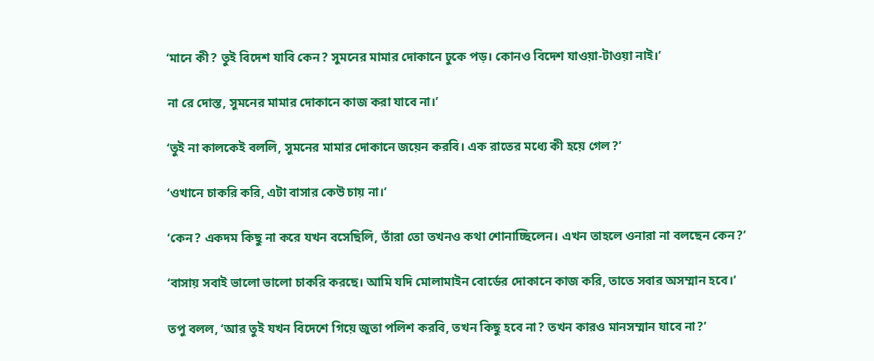‘মানে কী? তুই বিদেশ যাবি কেন? সুমনের মামার দোকানে ঢুকে পড়। কোনও বিদেশ যাওয়া-টাওয়া নাই।’

না রে দোস্ত, সুমনের মামার দোকানে কাজ করা যাবে না।’

‘তুই না কালকেই বললি, সুমনের মামার দোকানে জয়েন করবি। এক রাতের মধ্যে কী হয়ে গেল?’

‘ওখানে চাকরি করি, এটা বাসার কেউ চায় না।’

‘কেন? একদম কিছু না করে যখন বসেছিলি, তাঁরা তো তখনও কথা শোনাচ্ছিলেন। এখন তাহলে ওনারা না বলছেন কেন?’

‘বাসায় সবাই ভালো ভালো চাকরি করছে। আমি যদি মোলামাইন বোর্ডের দোকানে কাজ করি, তাতে সবার অসম্মান হবে।’

তপু বলল, ‘আর তুই যখন বিদেশে গিয়ে জুতা পলিশ করবি, তখন কিছু হবে না? তখন কারও মানসম্মান যাবে না?’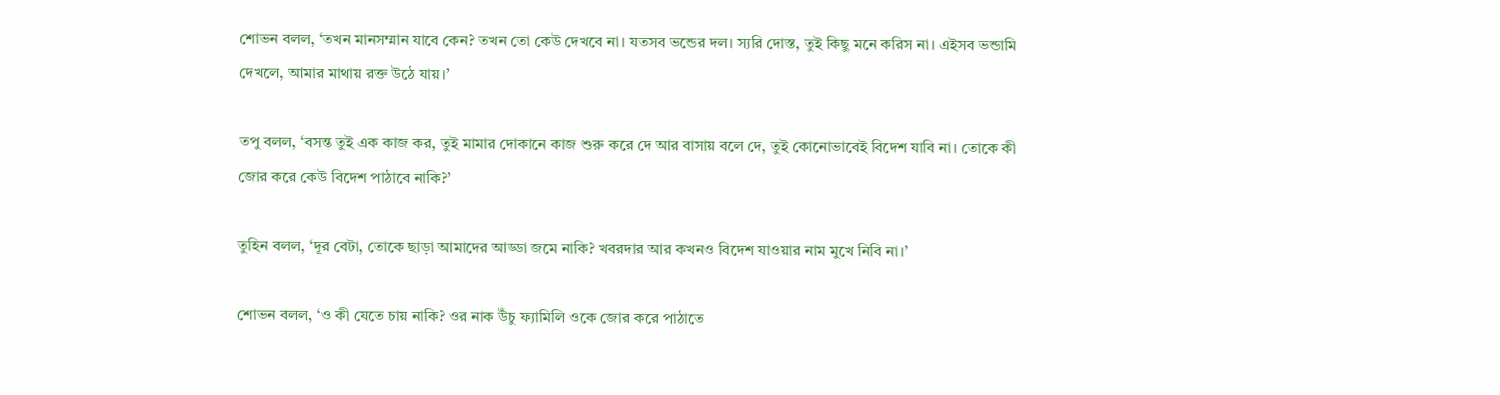শোভন বলল, ‘তখন মানসম্মান যাবে কেন? তখন তো কেউ দেখবে না। যতসব ভন্ডের দল। স্যরি দোস্ত, তুই কিছু মনে করিস না। এইসব ভন্ডামি দেখলে, আমার মাথায় রক্ত উঠে যায়।’

তপু বলল, ‘বসন্ত তুই এক কাজ কর, তুই মামার দোকানে কাজ শুরু করে দে আর বাসায় বলে দে, তুই কোনোভাবেই বিদেশ যাবি না। তোকে কী জোর করে কেউ বিদেশ পাঠাবে নাকি?’

তুহিন বলল, ‘দূর বেটা, তোকে ছাড়া আমাদের আড্ডা জমে নাকি? খবরদার আর কখনও বিদেশ যাওয়ার নাম মুখে নিবি না।’

শোভন বলল, ‘ও কী যেতে চায় নাকি? ওর নাক উঁচু ফ্যামিলি ওকে জোর করে পাঠাতে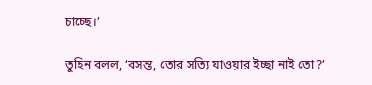চাচ্ছে।’

তুহিন বলল, ‘বসন্ত, তোর সত্যি যাওয়ার ইচ্ছা নাই তো?’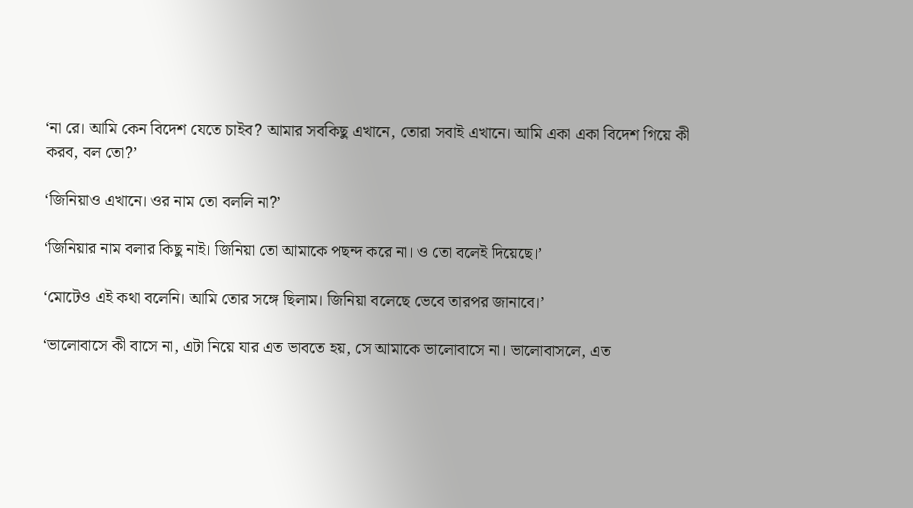‘না রে। আমি কেন বিদেশ যেতে চাইব? আমার সবকিছু এখানে, তোরা সবাই এখানে। আমি একা একা বিদেশ গিয়ে কী করব, বল তো?’

‘জিনিয়াও এখানে। ওর নাম তো বললি না?’

‘জিনিয়ার নাম বলার কিছু নাই। জিনিয়া তো আমাকে পছন্দ করে না। ও তো বলেই দিয়েছে।’

‘মোটেও এই কথা বলেনি। আমি তোর সঙ্গে ছিলাম। জিনিয়া বলেছে ভেবে তারপর জানাবে।’

‘ভালোবাসে কী বাসে না, এটা নিয়ে যার এত ভাবতে হয়, সে আমাকে ভালোবাসে না। ভালোবাসলে, এত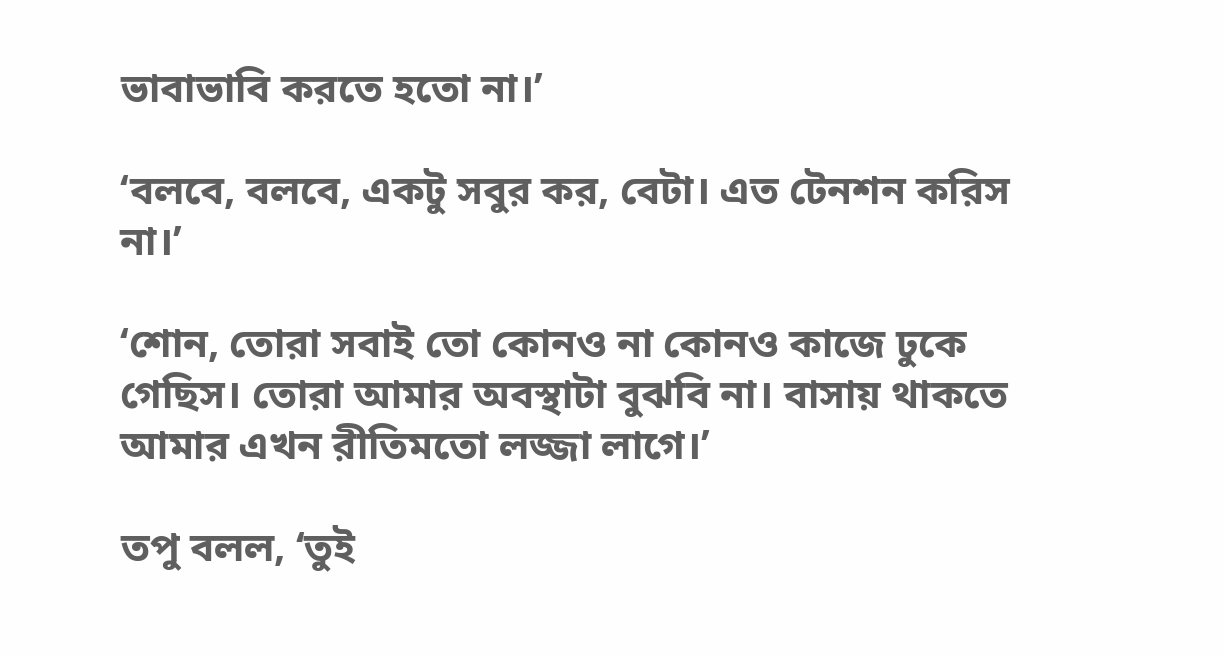ভাবাভাবি করতে হতো না।’

‘বলবে, বলবে, একটু সবুর কর, বেটা। এত টেনশন করিস না।’

‘শোন, তোরা সবাই তো কোনও না কোনও কাজে ঢুকে গেছিস। তোরা আমার অবস্থাটা বুঝবি না। বাসায় থাকতে আমার এখন রীতিমতো লজ্জা লাগে।’

তপু বলল, ‘তুই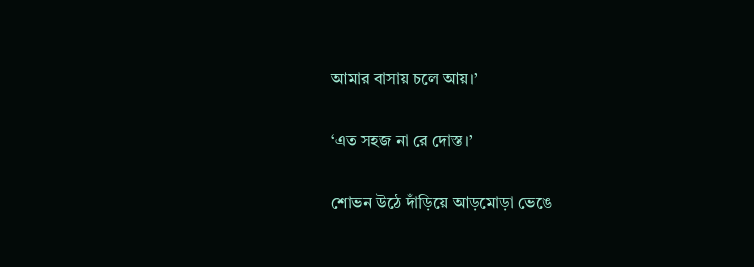আমার বাসায় চলে আয়।’

‘এত সহজ না রে দোস্ত।’

শোভন উঠে দাঁড়িয়ে আড়মোড়া ভেঙে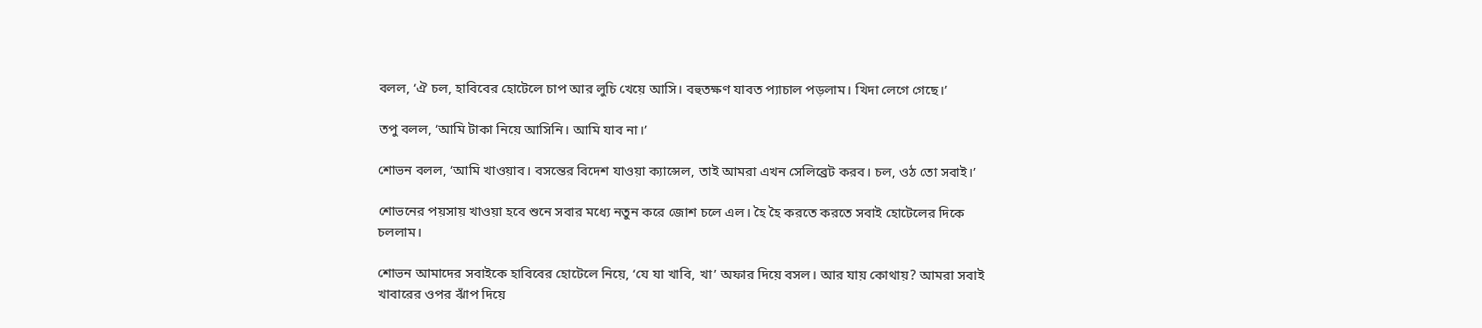বলল, ‘ঐ চল, হাবিবের হোটেলে চাপ আর লুচি খেয়ে আসি। বহুতক্ষণ যাবত প্যাচাল পড়লাম। খিদা লেগে গেছে।’

তপু বলল, ‘আমি টাকা নিয়ে আসিনি। আমি যাব না।’

শোভন বলল, ‘আমি খাওয়াব। বসন্তের বিদেশ যাওয়া ক্যান্সেল, তাই আমরা এখন সেলিব্রেট করব। চল, ওঠ তো সবাই।’

শোভনের পয়সায় খাওয়া হবে শুনে সবার মধ্যে নতুন করে জোশ চলে এল। হৈ হৈ করতে করতে সবাই হোটেলের দিকে চললাম।

শোভন আমাদের সবাইকে হাবিবের হোটেলে নিয়ে, ‘যে যা খাবি, খা’ অফার দিয়ে বসল। আর যায় কোথায়? আমরা সবাই খাবারের ওপর ঝাঁপ দিয়ে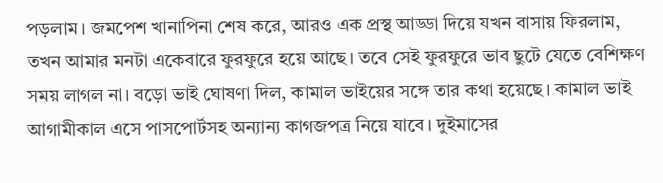পড়লাম। জমপেশ খানাপিনা শেষ করে, আরও এক প্রস্থ আড্ডা দিয়ে যখন বাসায় ফিরলাম, তখন আমার মনটা একেবারে ফুরফুরে হয়ে আছে। তবে সেই ফুরফুরে ভাব ছুটে যেতে বেশিক্ষণ সময় লাগল না। বড়ো ভাই ঘোষণা দিল, কামাল ভাইয়ের সঙ্গে তার কথা হয়েছে। কামাল ভাই আগামীকাল এসে পাসপোর্টসহ অন্যান্য কাগজপত্র নিয়ে যাবে। দুইমাসের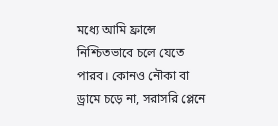মধ্যে আমি ফ্রান্সে নিশ্চিতভাবে চলে যেতে পারব। কোনও নৌকা বা ড্রামে চড়ে না, সরাসরি প্লেনে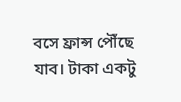বসে ফ্রান্স পৌঁছে যাব। টাকা একটু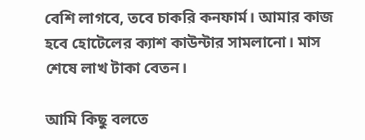বেশি লাগবে, তবে চাকরি কনফার্ম। আমার কাজ হবে হোটেলের ক্যাশ কাউন্টার সামলানো। মাস শেষে লাখ টাকা বেতন।

আমি কিছু বলতে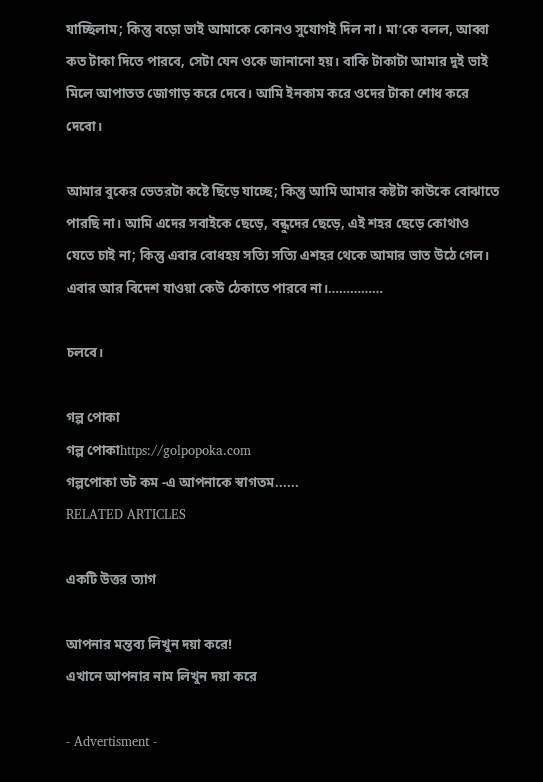যাচ্ছিলাম; কিন্তু বড়ো ভাই আমাকে কোনও সুযোগই দিল না। মা’কে বলল, আব্বা কত টাকা দিতে পারবে, সেটা যেন ওকে জানানো হয়। বাকি টাকাটা আমার দুই ভাই মিলে আপাতত জোগাড় করে দেবে। আমি ইনকাম করে ওদের টাকা শোধ করে দেবো।

আমার বুকের ভেতরটা কষ্টে ছিঁড়ে যাচ্ছে; কিন্তু আমি আমার কষ্টটা কাউকে বোঝাতে পারছি না। আমি এদের সবাইকে ছেড়ে, বন্ধুদের ছেড়ে, এই শহর ছেড়ে কোথাও যেতে চাই না; কিন্তু এবার বোধহয় সত্যি সত্যি এশহর থেকে আমার ভাত উঠে গেল। এবার আর বিদেশ যাওয়া কেউ ঠেকাতে পারবে না।……………

চলবে।

গল্প পোকা
গল্প পোকাhttps://golpopoka.com
গল্পপোকা ডট কম -এ আপনাকে স্বাগতম......
RELATED ARTICLES

একটি উত্তর ত্যাগ

আপনার মন্তব্য লিখুন দয়া করে!
এখানে আপনার নাম লিখুন দয়া করে

- Advertisment -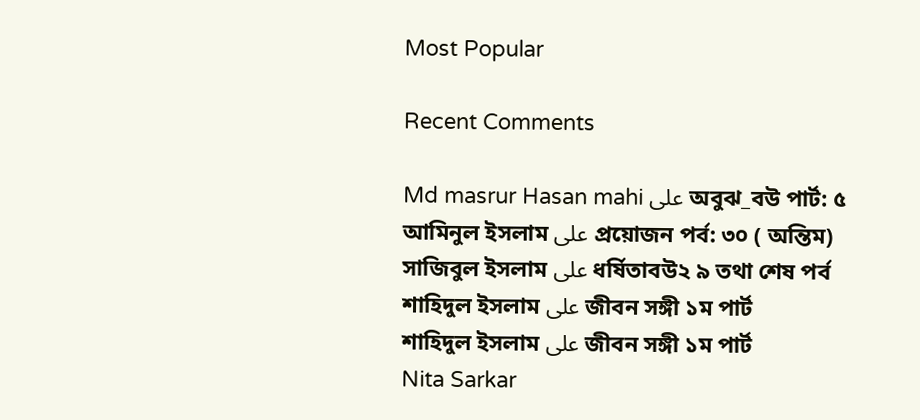Most Popular

Recent Comments

Md masrur Hasan mahi على অবুঝ_বউ পার্ট: ৫
আমিনুল ইসলাম على প্রয়োজন পর্ব: ৩০ ( অন্তিম)
সাজিবুল ইসলাম على ধর্ষিতাবউ২ ৯ তথা শেষ পর্ব
শাহিদুল ইসলাম على জীবন সঙ্গী ১ম পার্ট
শাহিদুল ইসলাম على জীবন সঙ্গী ১ম পার্ট
Nita Sarkar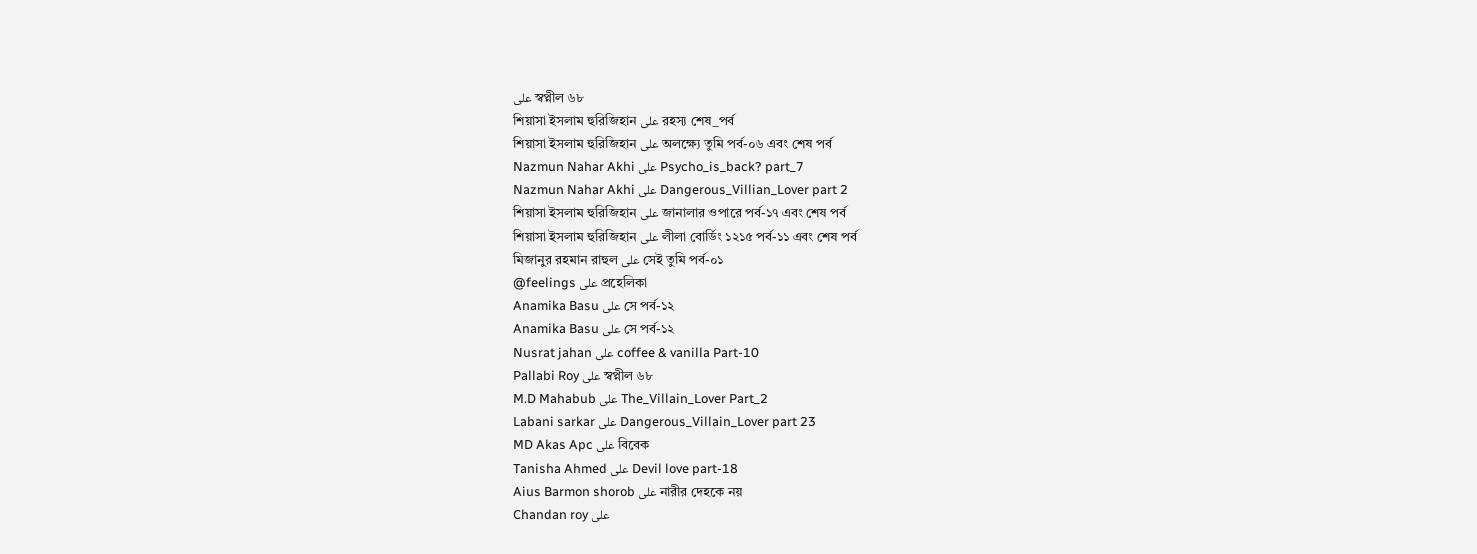على স্বপ্নীল ৬৮
শিয়াসা ইসলাম হুরিজিহান على রহস্য শেষ_পর্ব
শিয়াসা ইসলাম হুরিজিহান على অলক্ষ্যে তুমি পর্ব-০৬ এবং শেষ পর্ব
Nazmun Nahar Akhi على Psycho_is_back? part_7
Nazmun Nahar Akhi على Dangerous_Villian_Lover part 2
শিয়াসা ইসলাম হুরিজিহান على জানালার ওপারে পর্ব-১৭ এবং শেষ পর্ব
শিয়াসা ইসলাম হুরিজিহান على লীলা বোর্ডিং ১২১৫ পর্ব-১১ এবং শেষ পর্ব
মিজানুর রহমান রাহুল على সেই তুমি পর্ব-০১
@feelings على প্রহেলিকা
Anamika Basu على সে পর্ব-১২
Anamika Basu على সে পর্ব-১২
Nusrat jahan على coffee & vanilla Part-10
Pallabi Roy على স্বপ্নীল ৬৮
M.D Mahabub على The_Villain_Lover Part_2
Labani sarkar على Dangerous_Villain_Lover part 23
MD Akas Apc على বিবেক
Tanisha Ahmed على Devil love part-18
Aius Barmon shorob على নারীর দেহকে নয়
Chandan roy على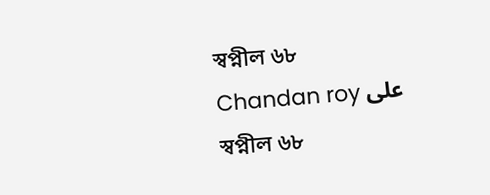স্বপ্নীল ৬৮
Chandan roy على স্বপ্নীল ৬৮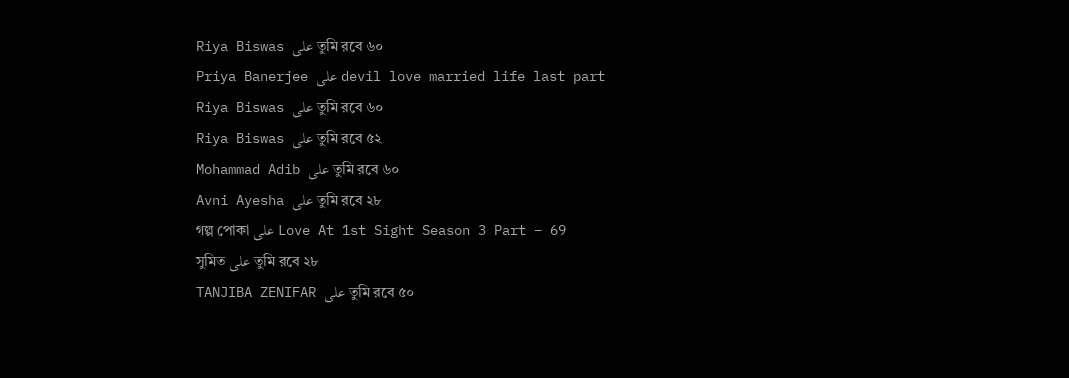Riya Biswas على তুমি রবে ৬০
Priya Banerjee على devil love married life last part
Riya Biswas على তুমি রবে ৬০
Riya Biswas على তুমি রবে ৫২
Mohammad Adib على তুমি রবে ৬০
Avni Ayesha على তুমি রবে ২৮
গল্প পোকা على Love At 1st Sight Season 3 Part – 69
সুমিত على তুমি রবে ২৮
TANJIBA ZENIFAR على তুমি রবে ৫০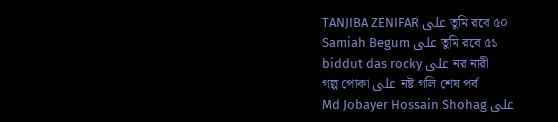TANJIBA ZENIFAR على তুমি রবে ৫০
Samiah Begum على তুমি রবে ৫১
biddut das rocky على নর নারী
গল্প পোকা على নষ্ট গলি শেষ পর্ব
Md Jobayer Hossain Shohag على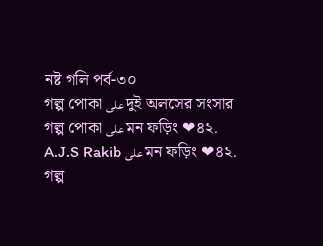নষ্ট গলি পর্ব-৩০
গল্প পোকা على দুই অলসের সংসার
গল্প পোকা على মন ফড়িং ❤৪২.
A.J.S Rakib على মন ফড়িং ❤৪২.
গল্প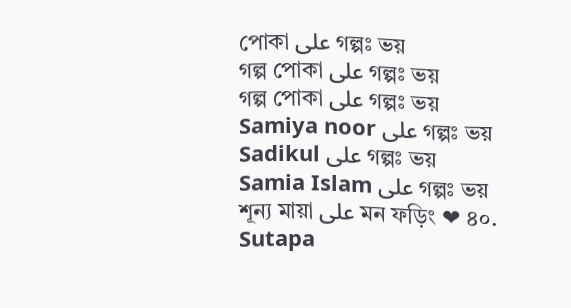পোকা على গল্পঃ ভয়
গল্প পোকা على গল্পঃ ভয়
গল্প পোকা على গল্পঃ ভয়
Samiya noor على গল্পঃ ভয়
Sadikul على গল্পঃ ভয়
Samia Islam على গল্পঃ ভয়
শূন্য মায়া على মন ফড়িং ❤ ৪০.
Sutapa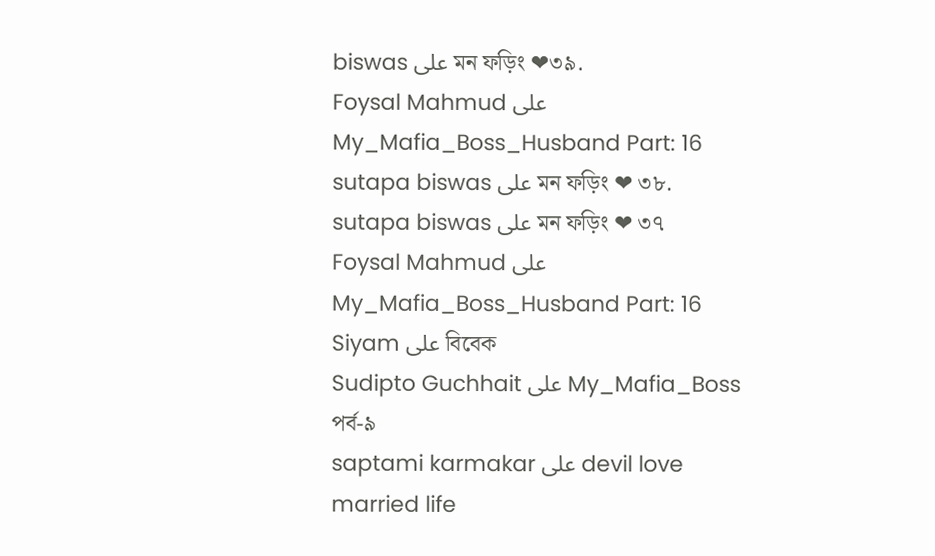biswas على মন ফড়িং ❤৩৯.
Foysal Mahmud على My_Mafia_Boss_Husband Part: 16
sutapa biswas على মন ফড়িং ❤ ৩৮.
sutapa biswas على মন ফড়িং ❤ ৩৭
Foysal Mahmud على My_Mafia_Boss_Husband Part: 16
Siyam على বিবেক
Sudipto Guchhait على My_Mafia_Boss পর্ব-৯
saptami karmakar على devil love married life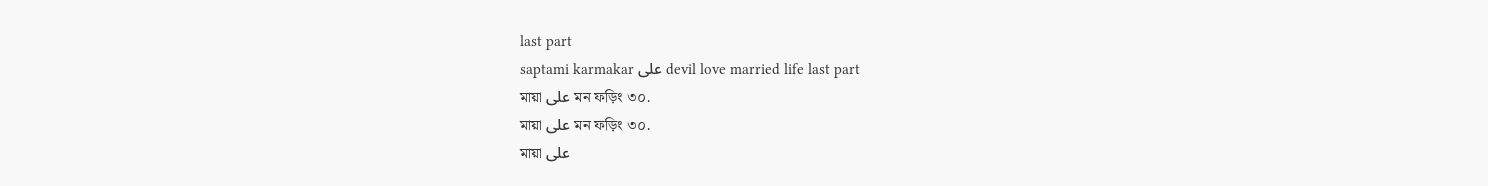last part
saptami karmakar على devil love married life last part
মায়া على মন ফড়িং ৩০.
মায়া على মন ফড়িং ৩০.
মায়া على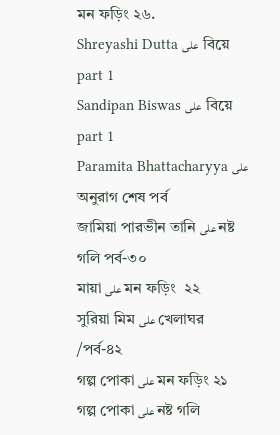মন ফড়িং ২৬.
Shreyashi Dutta على  বিয়ে part 1
Sandipan Biswas على  বিয়ে part 1
Paramita Bhattacharyya على অনুরাগ শেষ পর্ব
জামিয়া পারভীন তানি على নষ্ট গলি পর্ব-৩০
মায়া على মন ফড়িং  ২২
সুরিয়া মিম على খেলাঘর /পর্ব-৪২
গল্প পোকা على মন ফড়িং ২১
গল্প পোকা على নষ্ট গলি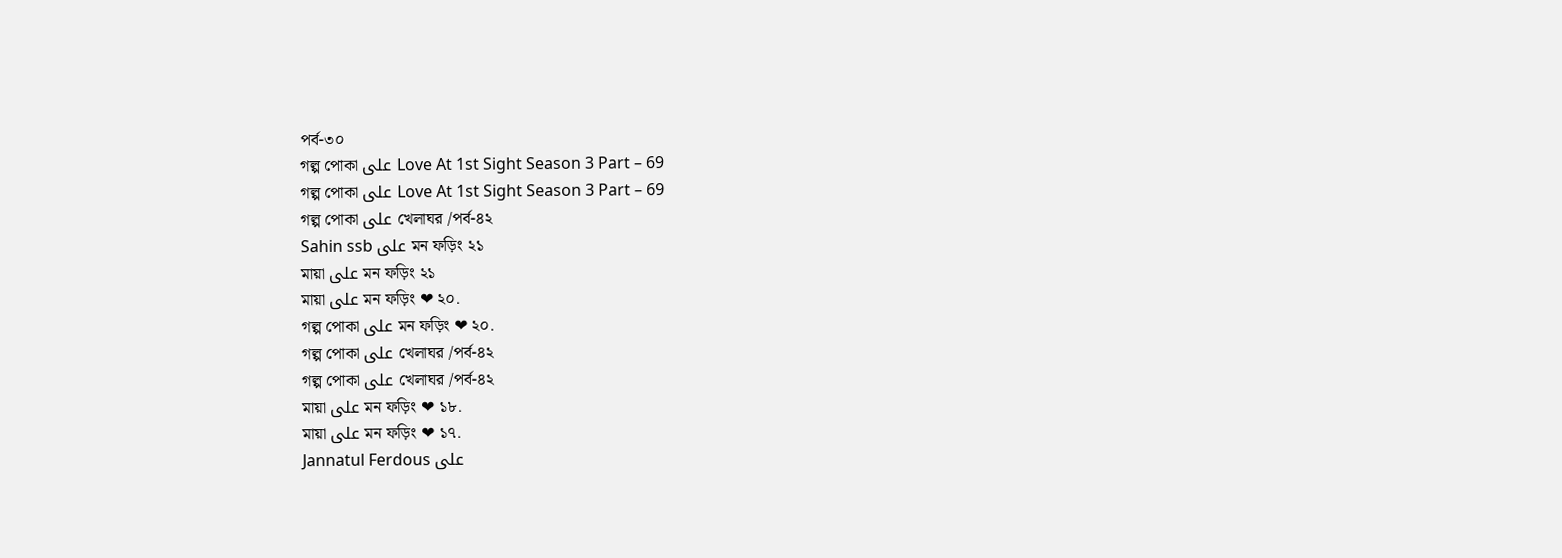পর্ব-৩০
গল্প পোকা على Love At 1st Sight Season 3 Part – 69
গল্প পোকা على Love At 1st Sight Season 3 Part – 69
গল্প পোকা على খেলাঘর /পর্ব-৪২
Sahin ssb على মন ফড়িং ২১
মায়া على মন ফড়িং ২১
মায়া على মন ফড়িং ❤ ২০.
গল্প পোকা على মন ফড়িং ❤ ২০.
গল্প পোকা على খেলাঘর /পর্ব-৪২
গল্প পোকা على খেলাঘর /পর্ব-৪২
মায়া على মন ফড়িং ❤ ১৮.
মায়া على মন ফড়িং ❤ ১৭.
Jannatul Ferdous على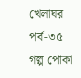খেলাঘর পর্ব-৩৫
গল্প পোকা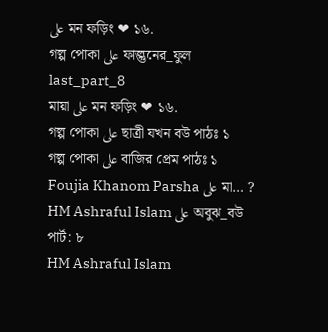على মন ফড়িং ❤ ১৬.
গল্প পোকা على ফাল্গুনের_ফুল last_part_8
মায়া على মন ফড়িং ❤ ১৬.
গল্প পোকা على ছাত্রী যখন বউ পাঠঃ ১
গল্প পোকা على বাজির প্রেম পাঠঃ ১
Foujia Khanom Parsha على মা… ?
HM Ashraful Islam على অবুঝ_বউ পার্ট: ৮
HM Ashraful Islam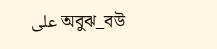على অবুঝ_বউ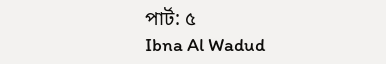পার্ট: ৫
Ibna Al Wadud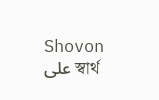Shovon على স্বার্থ